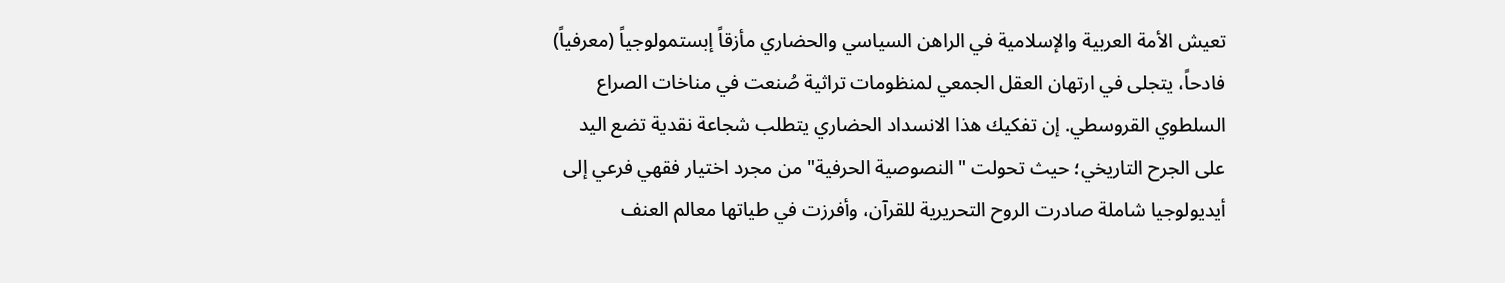تعيش الأمة العربية والإسلامية في الراهن السياسي والحضاري مأزقاً إبستمولوجياً (معرفياً) فادحاً، يتجلى في ارتهان العقل الجمعي لمنظومات تراثية صُنعت في مناخات الصراع السلطوي القروسطي. إن تفكيك هذا الانسداد الحضاري يتطلب شجاعة نقدية تضع اليد على الجرح التاريخي؛ حيث تحولت "النصوصية الحرفية" من مجرد اختيار فقهي فرعي إلى أيديولوجيا شاملة صادرت الروح التحريرية للقرآن، وأفرزت في طياتها معالم العنف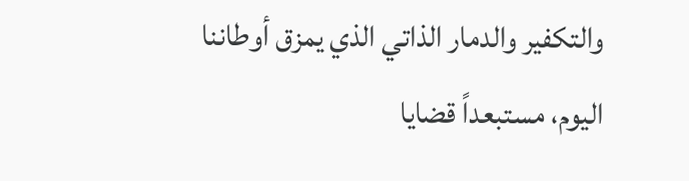والتكفير والدمار الذاتي الذي يمزق أوطاننا اليوم، مستبعداً قضايا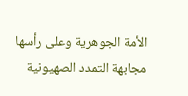الأمة الجوهرية وعلى رأسها مجابهة التمدد الصهيونية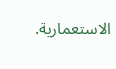الاستعمارية.